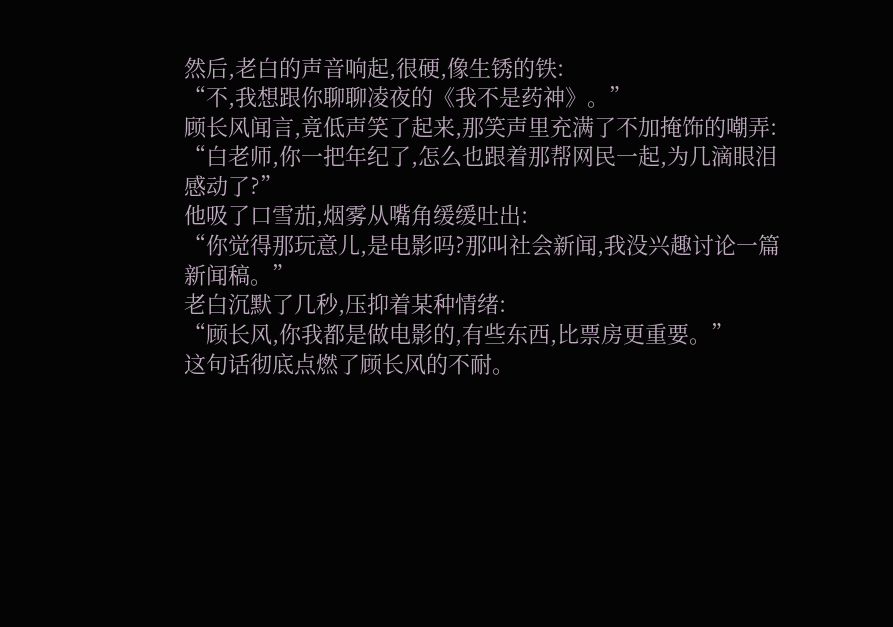然后,老白的声音响起,很硬,像生锈的铁:
“不,我想跟你聊聊凌夜的《我不是药神》。”
顾长风闻言,竟低声笑了起来,那笑声里充满了不加掩饰的嘲弄:
“白老师,你一把年纪了,怎么也跟着那帮网民一起,为几滴眼泪感动了?”
他吸了口雪茄,烟雾从嘴角缓缓吐出:
“你觉得那玩意儿,是电影吗?那叫社会新闻,我没兴趣讨论一篇新闻稿。”
老白沉默了几秒,压抑着某种情绪:
“顾长风,你我都是做电影的,有些东西,比票房更重要。”
这句话彻底点燃了顾长风的不耐。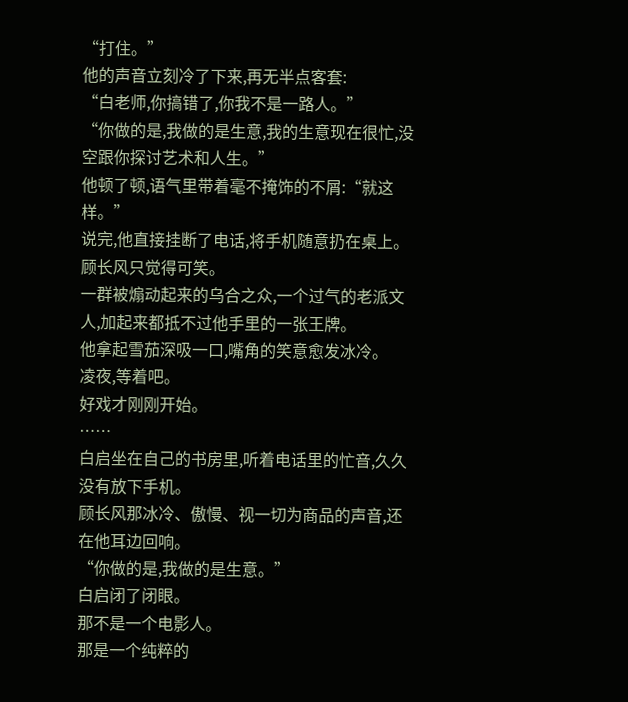“打住。”
他的声音立刻冷了下来,再无半点客套:
“白老师,你搞错了,你我不是一路人。”
“你做的是,我做的是生意,我的生意现在很忙,没空跟你探讨艺术和人生。”
他顿了顿,语气里带着毫不掩饰的不屑:“就这样。”
说完,他直接挂断了电话,将手机随意扔在桌上。
顾长风只觉得可笑。
一群被煽动起来的乌合之众,一个过气的老派文人,加起来都抵不过他手里的一张王牌。
他拿起雪茄深吸一口,嘴角的笑意愈发冰冷。
凌夜,等着吧。
好戏才刚刚开始。
……
白启坐在自己的书房里,听着电话里的忙音,久久没有放下手机。
顾长风那冰冷、傲慢、视一切为商品的声音,还在他耳边回响。
“你做的是,我做的是生意。”
白启闭了闭眼。
那不是一个电影人。
那是一个纯粹的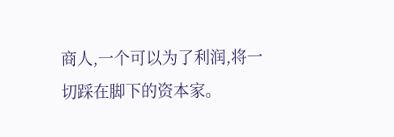商人,一个可以为了利润,将一切踩在脚下的资本家。